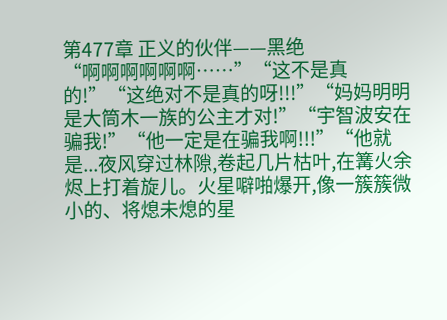第477章 正义的伙伴——黑绝
“啊啊啊啊啊啊……”“这不是真的!”“这绝对不是真的呀!!!”“妈妈明明是大筒木一族的公主才对!”“宇智波安在骗我!”“他一定是在骗我啊!!!”“他就是...夜风穿过林隙,卷起几片枯叶,在篝火余烬上打着旋儿。火星噼啪爆开,像一簇簇微小的、将熄未熄的星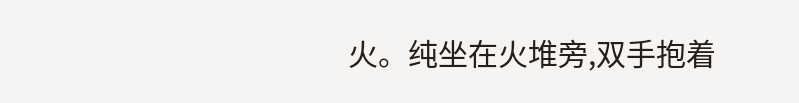火。纯坐在火堆旁,双手抱着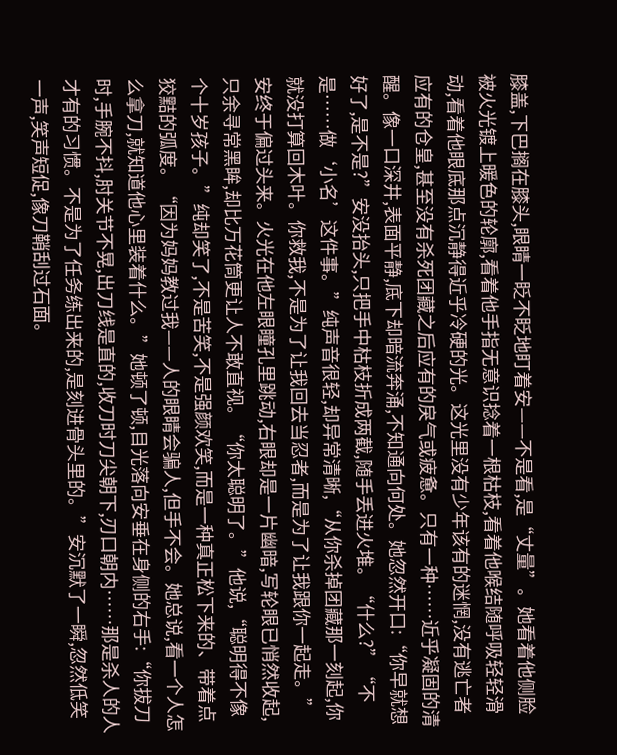膝盖,下巴搁在膝头,眼睛一眨不眨地盯着安——不是看,是“丈量”。她看着他侧脸被火光镀上暖色的轮廓,看着他手指无意识捻着一根枯枝,看着他喉结随呼吸轻轻滑动,看着他眼底那点沉静得近乎冷硬的光。这光里没有少年该有的迷惘,没有逃亡者应有的仓皇,甚至没有杀死团藏之后应有的戾气或疲惫。只有一种……近乎凝固的清醒。像一口深井,表面平静,底下却暗流奔涌,不知通向何处。她忽然开口:“你早就想好了,是不是?”安没抬头,只把手中枯枝折成两截,随手丢进火堆。“什么?”“不是……做‘小名’这件事。”纯声音很轻,却异常清晰,“从你杀掉团藏那一刻起,你就没打算回木叶。你救我,不是为了让我回去当忍者,而是为了让我跟你一起走。”安终于偏过头来。火光在他左眼瞳孔里跳动,右眼却是一片幽暗,写轮眼已悄然收起,只余寻常黑眸,却比万花筒更让人不敢直视。“你太聪明了。”他说,“聪明得不像个十岁孩子。”纯却笑了,不是苦笑,不是强颜欢笑,而是一种真正松下来的、带着点狡黠的弧度。“因为妈妈教过我——人的眼睛会骗人,但手不会。她总说,看一个人怎么拿刀,就知道他心里装着什么。”她顿了顿,目光落向安垂在身侧的右手:“你拔刀时,手腕不抖,肘关节不晃,出刀线是直的,收刀时刀尖朝下,刃口朝内……那是杀人的人才有的习惯。不是为了任务练出来的,是刻进骨头里的。”安沉默了一瞬,忽然低笑一声,笑声短促,像刀鞘刮过石面。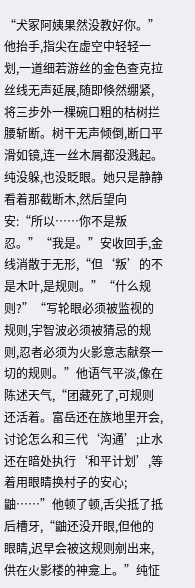“犬冢阿姨果然没教好你。”他抬手,指尖在虚空中轻轻一划,一道细若游丝的金色查克拉丝线无声延展,随即倏然绷紧,将三步外一棵碗口粗的枯树拦腰斩断。树干无声倾倒,断口平滑如镜,连一丝木屑都没溅起。纯没躲,也没眨眼。她只是静静看着那截断木,然后望向安:“所以……你不是叛忍。”“我是。”安收回手,金线消散于无形,“但‘叛’的不是木叶,是规则。”“什么规则?”“写轮眼必须被监视的规则,宇智波必须被猜忌的规则,忍者必须为火影意志献祭一切的规则。”他语气平淡,像在陈述天气,“团藏死了,可规则还活着。富岳还在族地里开会,讨论怎么和三代‘沟通’;止水还在暗处执行‘和平计划’,等着用眼睛换村子的安心;鼬……”他顿了顿,舌尖抵了抵后槽牙,“鼬还没开眼,但他的眼睛,迟早会被这规则剜出来,供在火影楼的神龛上。”纯怔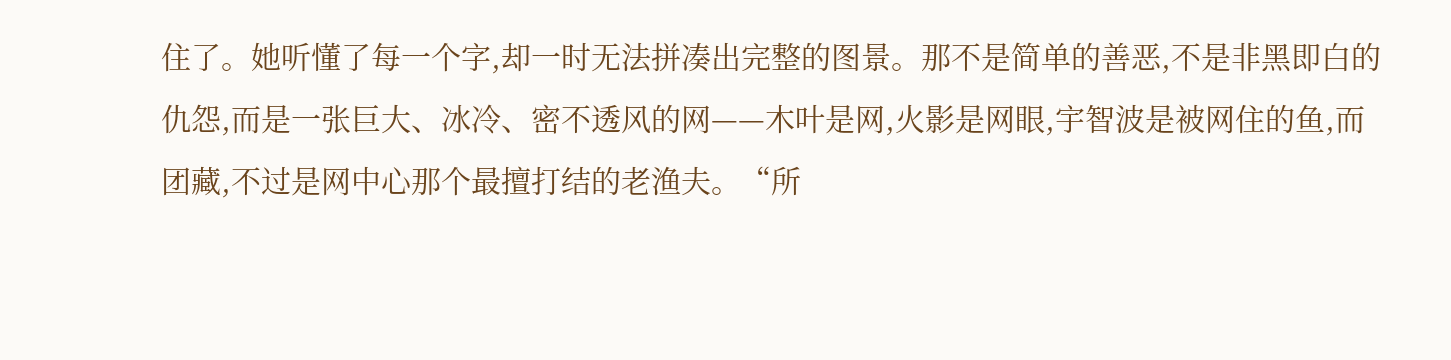住了。她听懂了每一个字,却一时无法拼凑出完整的图景。那不是简单的善恶,不是非黑即白的仇怨,而是一张巨大、冰冷、密不透风的网——木叶是网,火影是网眼,宇智波是被网住的鱼,而团藏,不过是网中心那个最擅打结的老渔夫。“所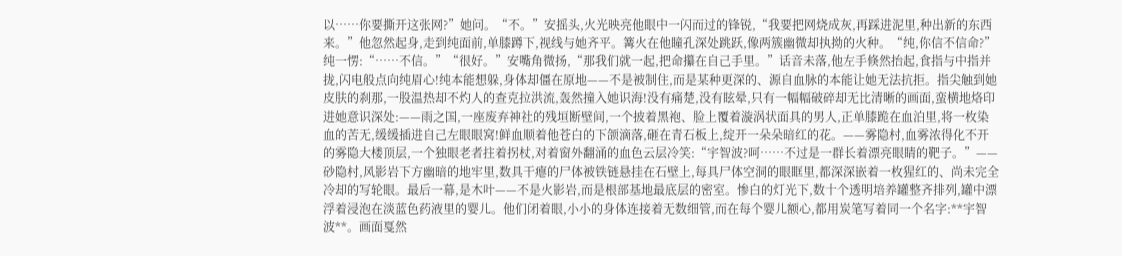以……你要撕开这张网?”她问。“不。”安摇头,火光映亮他眼中一闪而过的锋锐,“我要把网烧成灰,再踩进泥里,种出新的东西来。”他忽然起身,走到纯面前,单膝蹲下,视线与她齐平。篝火在他瞳孔深处跳跃,像两簇幽微却执拗的火种。“纯,你信不信命?”纯一愣:“……不信。”“很好。”安嘴角微扬,“那我们就一起,把命攥在自己手里。”话音未落,他左手倏然抬起,食指与中指并拢,闪电般点向纯眉心!纯本能想躲,身体却僵在原地——不是被制住,而是某种更深的、源自血脉的本能让她无法抗拒。指尖触到她皮肤的刹那,一股温热却不灼人的查克拉洪流,轰然撞入她识海!没有痛楚,没有眩晕,只有一幅幅破碎却无比清晰的画面,蛮横地烙印进她意识深处:——雨之国,一座废弃神社的残垣断壁间,一个披着黑袍、脸上覆着漩涡状面具的男人,正单膝跪在血泊里,将一枚染血的苦无,缓缓插进自己左眼眼窝!鲜血顺着他苍白的下颌滴落,砸在青石板上,绽开一朵朵暗红的花。——雾隐村,血雾浓得化不开的雾隐大楼顶层,一个独眼老者拄着拐杖,对着窗外翻涌的血色云层冷笑:“宇智波?呵……不过是一群长着漂亮眼睛的靶子。”——砂隐村,风影岩下方幽暗的地牢里,数具干瘪的尸体被铁链悬挂在石壁上,每具尸体空洞的眼眶里,都深深嵌着一枚猩红的、尚未完全冷却的写轮眼。最后一幕,是木叶——不是火影岩,而是根部基地最底层的密室。惨白的灯光下,数十个透明培养罐整齐排列,罐中漂浮着浸泡在淡蓝色药液里的婴儿。他们闭着眼,小小的身体连接着无数细管,而在每个婴儿额心,都用炭笔写着同一个名字:**宇智波**。画面戛然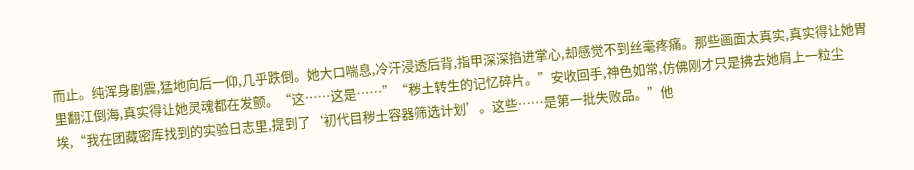而止。纯浑身剧震,猛地向后一仰,几乎跌倒。她大口喘息,冷汗浸透后背,指甲深深掐进掌心,却感觉不到丝毫疼痛。那些画面太真实,真实得让她胃里翻江倒海,真实得让她灵魂都在发颤。“这……这是……”“秽土转生的记忆碎片。”安收回手,神色如常,仿佛刚才只是拂去她肩上一粒尘埃,“我在团藏密库找到的实验日志里,提到了‘初代目秽土容器筛选计划’。这些……是第一批失败品。”他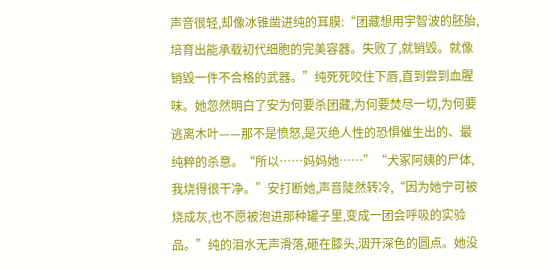声音很轻,却像冰锥凿进纯的耳膜:“团藏想用宇智波的胚胎,培育出能承载初代细胞的完美容器。失败了,就销毁。就像销毁一件不合格的武器。”纯死死咬住下唇,直到尝到血腥味。她忽然明白了安为何要杀团藏,为何要焚尽一切,为何要逃离木叶——那不是愤怒,是灭绝人性的恐惧催生出的、最纯粹的杀意。“所以……妈妈她……”“犬冢阿姨的尸体,我烧得很干净。”安打断她,声音陡然转冷,“因为她宁可被烧成灰,也不愿被泡进那种罐子里,变成一团会呼吸的实验品。”纯的泪水无声滑落,砸在膝头,洇开深色的圆点。她没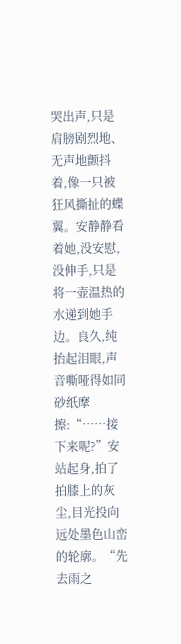哭出声,只是肩膀剧烈地、无声地颤抖着,像一只被狂风撕扯的蝶翼。安静静看着她,没安慰,没伸手,只是将一壶温热的水递到她手边。良久,纯抬起泪眼,声音嘶哑得如同砂纸摩擦:“……接下来呢?”安站起身,拍了拍膝上的灰尘,目光投向远处墨色山峦的轮廓。“先去雨之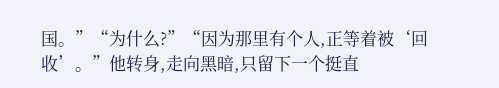国。”“为什么?”“因为那里有个人,正等着被‘回收’。”他转身,走向黑暗,只留下一个挺直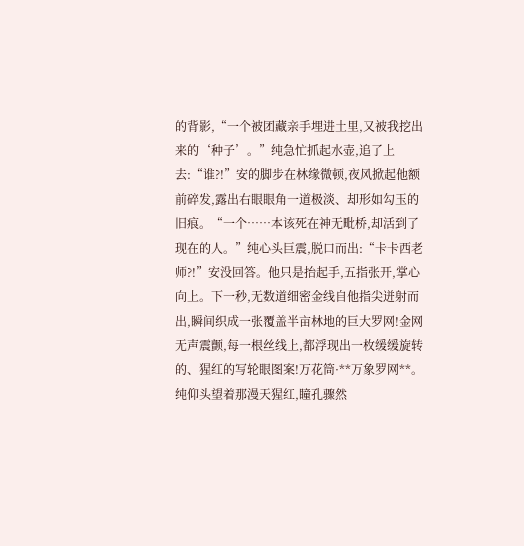的背影,“一个被团藏亲手埋进土里,又被我挖出来的‘种子’。”纯急忙抓起水壶,追了上去:“谁?!”安的脚步在林缘微顿,夜风掀起他额前碎发,露出右眼眼角一道极淡、却形如勾玉的旧痕。“一个……本该死在神无毗桥,却活到了现在的人。”纯心头巨震,脱口而出:“卡卡西老师?!”安没回答。他只是抬起手,五指张开,掌心向上。下一秒,无数道细密金线自他指尖迸射而出,瞬间织成一张覆盖半亩林地的巨大罗网!金网无声震颤,每一根丝线上,都浮现出一枚缓缓旋转的、猩红的写轮眼图案!万花筒·**万象罗网**。纯仰头望着那漫天猩红,瞳孔骤然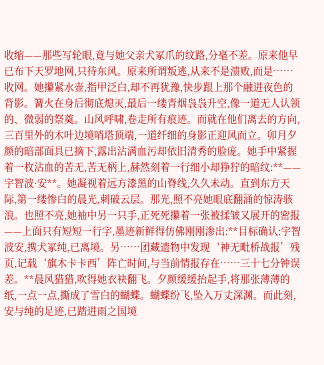收缩——那些写轮眼,竟与她父亲犬冢爪的纹路,分毫不差。原来他早已布下天罗地网,只待东风。原来所谓叛逃,从来不是溃败,而是……收网。她攥紧水壶,指甲泛白,却不再犹豫,快步跟上那个融进夜色的背影。篝火在身后彻底熄灭,最后一缕青烟袅袅升空,像一道无人认领的、微弱的祭奠。山风呼啸,卷走所有痕迹。而就在他们离去的方向,三百里外的木叶边境哨塔顶端,一道纤细的身影正迎风而立。卯月夕颜的暗部面具已摘下,露出沾满血污却依旧清秀的脸庞。她手中紧握着一枚沾血的苦无,苦无柄上,赫然刻着一行细小却狰狞的暗纹:**——宇智波·安**。她凝视着远方漆黑的山脊线,久久未动。直到东方天际,第一缕惨白的晨光,刺破云层。那光,照不亮她眼底翻涌的惊涛骇浪。也照不亮,她袖中另一只手,正死死攥着一张被揉皱又展开的密报——上面只有短短一行字,墨迹新鲜得仿佛刚刚渗出:**目标确认:宇智波安,携犬冢纯,已离境。另……团藏遗物中发现‘神无毗桥战报’残页,记载‘旗木卡卡西’阵亡时间,与当前情报存在……三十七分钟误差。**晨风猎猎,吹得她衣袂翻飞。夕颜缓缓抬起手,将那张薄薄的纸,一点一点,撕成了雪白的蝴蝶。蝴蝶纷飞,坠入万丈深渊。而此刻,安与纯的足迹,已踏进雨之国境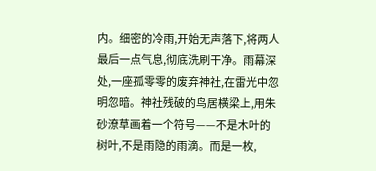内。细密的冷雨,开始无声落下,将两人最后一点气息,彻底洗刷干净。雨幕深处,一座孤零零的废弃神社,在雷光中忽明忽暗。神社残破的鸟居横梁上,用朱砂潦草画着一个符号——不是木叶的树叶,不是雨隐的雨滴。而是一枚,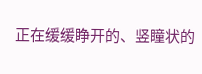正在缓缓睁开的、竖瞳状的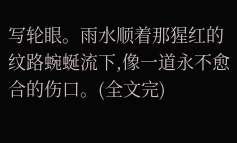写轮眼。雨水顺着那猩红的纹路蜿蜒流下,像一道永不愈合的伤口。(全文完)